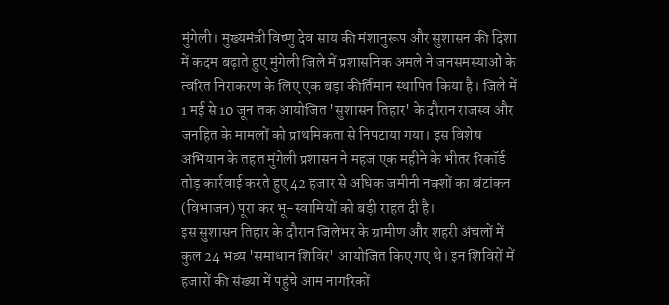मुंगेली। मुख्यमंत्री विष्णु देव साय की मंशानुरूप और सुशासन की दिशा में कदम बढ़ाते हुए मुंगेली जिले में प्रशासनिक अमले ने जनसमस्याओं के त्वरित निराकरण के लिए एक बड़ा कीर्तिमान स्थापित किया है। जिले में 1 मई से 10 जून तक आयोजित 'सुशासन तिहार' के दौरान राजस्व और जनहित के मामलों को प्राथमिकता से निपटाया गया। इस विशेष अभियान के तहत मुंगेली प्रशासन ने महज एक महीने के भीतर रिकॉर्ड तोड़ कार्रवाई करते हुए 42 हजार से अधिक जमीनी नक्शों का बंटांकन (विभाजन) पूरा कर भू-स्वामियों को बड़ी राहत दी है।
इस सुशासन तिहार के दौरान जिलेभर के ग्रामीण और शहरी अंचलों में कुल 24 भव्य 'समाधान शिविर' आयोजित किए गए थे। इन शिविरों में हजारों की संख्या में पहुंचे आम नागरिकों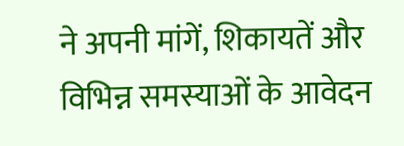ने अपनी मांगें, शिकायतें और विभिन्न समस्याओं के आवेदन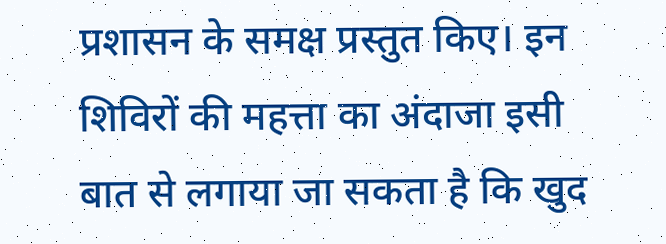प्रशासन के समक्ष प्रस्तुत किए। इन शिविरों की महत्ता का अंदाजा इसी बात से लगाया जा सकता है कि खुद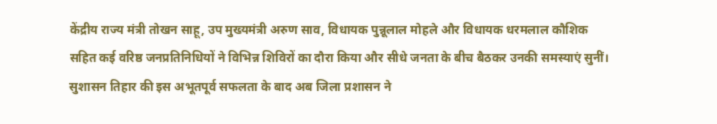केंद्रीय राज्य मंत्री तोखन साहू, उप मुख्यमंत्री अरुण साव, विधायक पुन्नूलाल मोहले और विधायक धरमलाल कौशिक सहित कई वरिष्ठ जनप्रतिनिधियों ने विभिन्न शिविरों का दौरा किया और सीधे जनता के बीच बैठकर उनकी समस्याएं सुनीं।
सुशासन तिहार की इस अभूतपूर्व सफलता के बाद अब जिला प्रशासन ने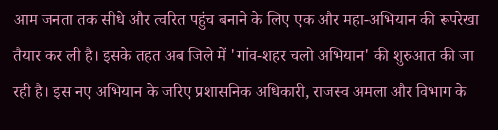आम जनता तक सीधे और त्वरित पहुंच बनाने के लिए एक और महा-अभियान की रूपरेखा तैयार कर ली है। इसके तहत अब जिले में 'गांव-शहर चलो अभियान' की शुरुआत की जा रही है। इस नए अभियान के जरिए प्रशासनिक अधिकारी, राजस्व अमला और विभाग के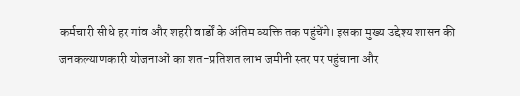कर्मचारी सीधे हर गांव और शहरी वार्डों के अंतिम व्यक्ति तक पहुंचेंगे। इसका मुख्य उद्देश्य शासन की जनकल्याणकारी योजनाओं का शत-प्रतिशत लाभ जमीनी स्तर पर पहुंचाना और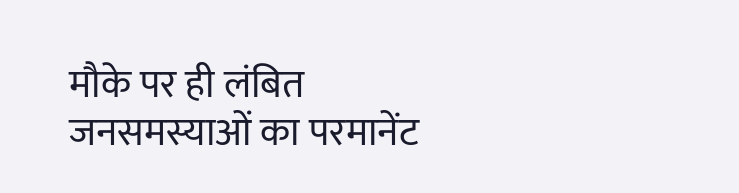मौके पर ही लंबित जनसमस्याओं का परमानेंट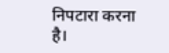निपटारा करना है।